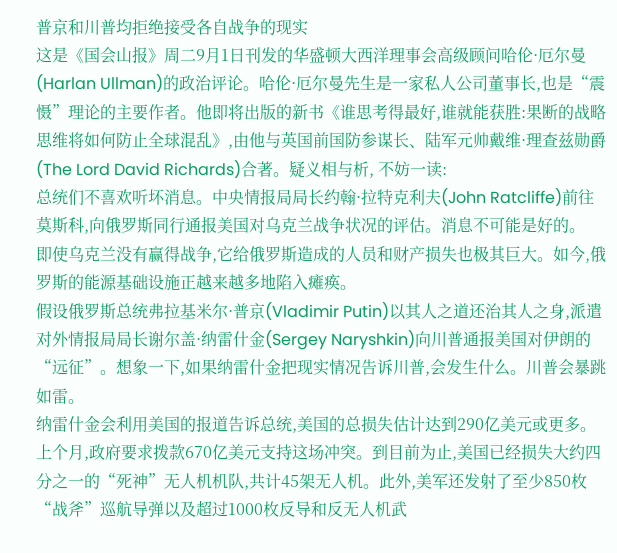普京和川普均拒绝接受各自战争的现实
这是《国会山报》周二9月1日刊发的华盛顿大西洋理事会高级顾问哈伦·厄尔曼(Harlan Ullman)的政治评论。哈伦·厄尔曼先生是一家私人公司董事长,也是“震慑”理论的主要作者。他即将出版的新书《谁思考得最好,谁就能获胜:果断的战略思维将如何防止全球混乱》,由他与英国前国防参谋长、陆军元帅戴维·理查兹勋爵(The Lord David Richards)合著。疑义相与析, 不妨一读:
总统们不喜欢听坏消息。中央情报局局长约翰·拉特克利夫(John Ratcliffe)前往莫斯科,向俄罗斯同行通报美国对乌克兰战争状况的评估。消息不可能是好的。
即使乌克兰没有赢得战争,它给俄罗斯造成的人员和财产损失也极其巨大。如今,俄罗斯的能源基础设施正越来越多地陷入瘫痪。
假设俄罗斯总统弗拉基米尔·普京(Vladimir Putin)以其人之道还治其人之身,派遣对外情报局局长谢尔盖·纳雷什金(Sergey Naryshkin)向川普通报美国对伊朗的“远征”。想象一下,如果纳雷什金把现实情况告诉川普,会发生什么。川普会暴跳如雷。
纳雷什金会利用美国的报道告诉总统,美国的总损失估计达到290亿美元或更多。上个月,政府要求拨款670亿美元支持这场冲突。到目前为止,美国已经损失大约四分之一的“死神”无人机机队,共计45架无人机。此外,美军还发射了至少850枚“战斧”巡航导弹以及超过1000枚反导和反无人机武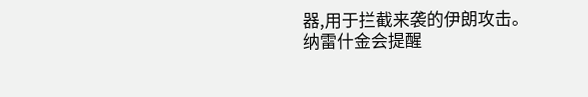器,用于拦截来袭的伊朗攻击。
纳雷什金会提醒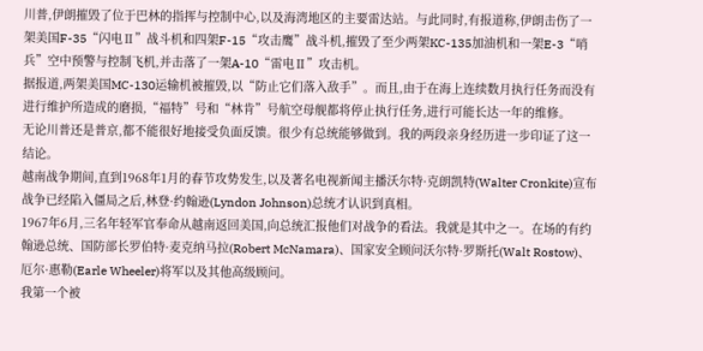川普,伊朗摧毁了位于巴林的指挥与控制中心,以及海湾地区的主要雷达站。与此同时,有报道称,伊朗击伤了一架美国F-35“闪电Ⅱ”战斗机和四架F-15“攻击鹰”战斗机,摧毁了至少两架KC-135加油机和一架E-3“哨兵”空中预警与控制飞机,并击落了一架A-10“雷电Ⅱ”攻击机。
据报道,两架美国MC-130运输机被摧毁,以“防止它们落入敌手”。而且,由于在海上连续数月执行任务而没有进行维护所造成的磨损,“福特”号和“林肯”号航空母舰都将停止执行任务,进行可能长达一年的维修。
无论川普还是普京,都不能很好地接受负面反馈。很少有总统能够做到。我的两段亲身经历进一步印证了这一结论。
越南战争期间,直到1968年1月的春节攻势发生,以及著名电视新闻主播沃尔特·克朗凯特(Walter Cronkite)宣布战争已经陷入僵局之后,林登·约翰逊(Lyndon Johnson)总统才认识到真相。
1967年6月,三名年轻军官奉命从越南返回美国,向总统汇报他们对战争的看法。我就是其中之一。在场的有约翰逊总统、国防部长罗伯特·麦克纳马拉(Robert McNamara)、国家安全顾问沃尔特·罗斯托(Walt Rostow)、厄尔·惠勒(Earle Wheeler)将军以及其他高级顾问。
我第一个被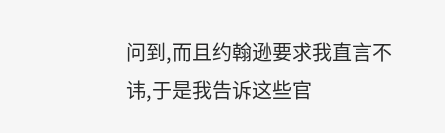问到,而且约翰逊要求我直言不讳,于是我告诉这些官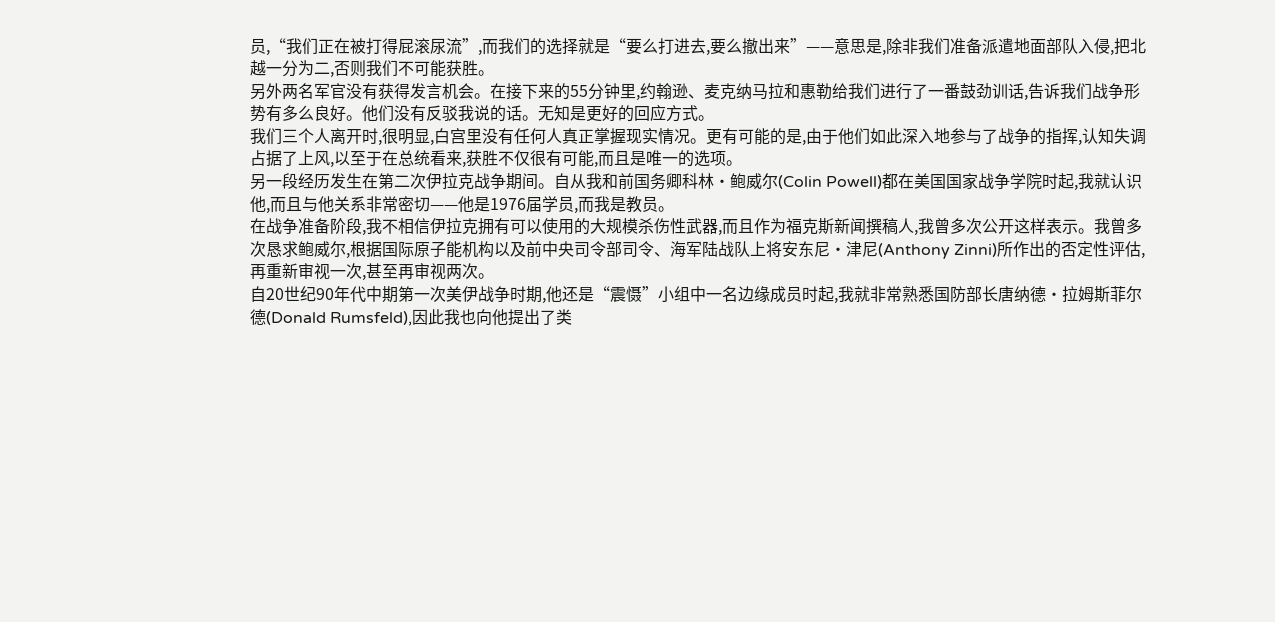员,“我们正在被打得屁滚尿流”,而我们的选择就是“要么打进去,要么撤出来”——意思是,除非我们准备派遣地面部队入侵,把北越一分为二,否则我们不可能获胜。
另外两名军官没有获得发言机会。在接下来的55分钟里,约翰逊、麦克纳马拉和惠勒给我们进行了一番鼓劲训话,告诉我们战争形势有多么良好。他们没有反驳我说的话。无知是更好的回应方式。
我们三个人离开时,很明显,白宫里没有任何人真正掌握现实情况。更有可能的是,由于他们如此深入地参与了战争的指挥,认知失调占据了上风,以至于在总统看来,获胜不仅很有可能,而且是唯一的选项。
另一段经历发生在第二次伊拉克战争期间。自从我和前国务卿科林·鲍威尔(Colin Powell)都在美国国家战争学院时起,我就认识他,而且与他关系非常密切——他是1976届学员,而我是教员。
在战争准备阶段,我不相信伊拉克拥有可以使用的大规模杀伤性武器,而且作为福克斯新闻撰稿人,我曾多次公开这样表示。我曾多次恳求鲍威尔,根据国际原子能机构以及前中央司令部司令、海军陆战队上将安东尼·津尼(Anthony Zinni)所作出的否定性评估,再重新审视一次,甚至再审视两次。
自20世纪90年代中期第一次美伊战争时期,他还是“震慑”小组中一名边缘成员时起,我就非常熟悉国防部长唐纳德·拉姆斯菲尔德(Donald Rumsfeld),因此我也向他提出了类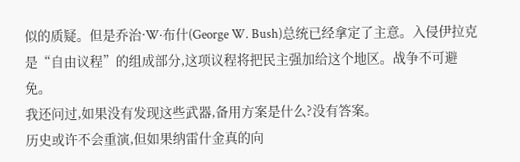似的质疑。但是乔治·W·布什(George W. Bush)总统已经拿定了主意。入侵伊拉克是“自由议程”的组成部分,这项议程将把民主强加给这个地区。战争不可避免。
我还问过,如果没有发现这些武器,备用方案是什么?没有答案。
历史或许不会重演,但如果纳雷什金真的向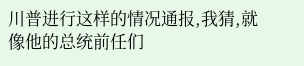川普进行这样的情况通报,我猜,就像他的总统前任们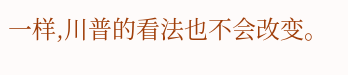一样,川普的看法也不会改变。